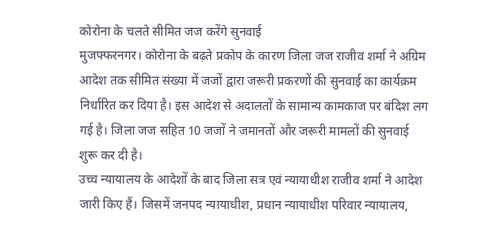कोरोना के चलते सीमित जज करेंगे सुनवाई
मुजफ्फरनगर। कोरोना के बढ़ते प्रकोप के कारण जिला जज राजीव शर्मा ने अग्रिम आदेश तक सीमित संख्या में जजों द्वारा जरूरी प्रकरणों की सुनवाई का कार्यक्रम निर्धारित कर दिया है। इस आदेश से अदालतों के सामान्य कामकाज पर बंदिश लग गई है। जिला जज सहित 10 जजों ने जमानतों और जरूरी मामलों की सुनवाई शुरू कर दी है।
उच्च न्यायालय के आदेशों के बाद जिला सत्र एवं न्यायाधीश राजीव शर्मा ने आदेश जारी किए हैं। जिसमें जनपद न्यायाधीश, प्रधान न्यायाधीश परिवार न्यायालय,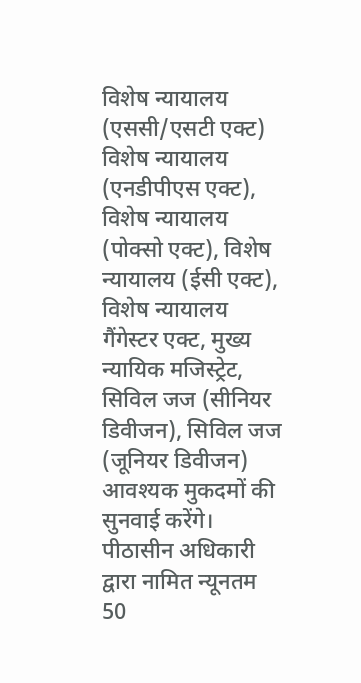विशेष न्यायालय (एससी/एसटी एक्ट) विशेष न्यायालय (एनडीपीएस एक्ट), विशेष न्यायालय (पोक्सो एक्ट), विशेष न्यायालय (ईसी एक्ट), विशेष न्यायालय गैंगेस्टर एक्ट, मुख्य न्यायिक मजिस्ट्रेट, सिविल जज (सीनियर डिवीजन), सिविल जज (जूनियर डिवीजन) आवश्यक मुकदमों की सुनवाई करेंगे। पीठासीन अधिकारी द्वारा नामित न्यूनतम 50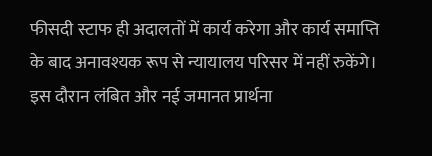फीसदी स्टाफ ही अदालतों में कार्य करेगा और कार्य समाप्ति के बाद अनावश्यक रूप से न्यायालय परिसर में नहीं रुकेंगे।
इस दौरान लंबित और नई जमानत प्रार्थना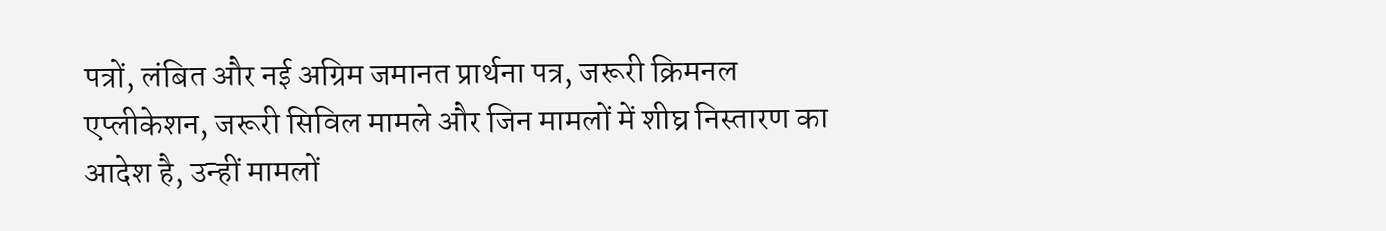पत्रों, लंबित और नई अग्रिम जमानत प्रार्थना पत्र, जरूरी क्रिमनल एप्लीकेशन, जरूरी सिविल मामले और जिन मामलों में शीघ्र निस्तारण का आदेश है, उन्हीं मामलों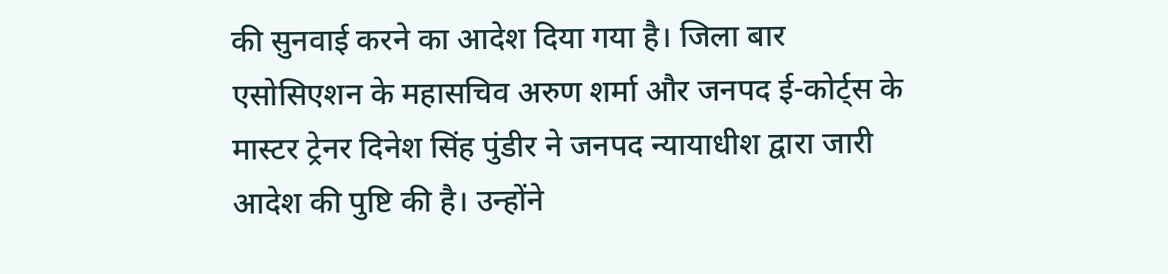की सुनवाई करने का आदेश दिया गया है। जिला बार एसोसिएशन के महासचिव अरुण शर्मा और जनपद ई-कोर्ट्स के मास्टर ट्रेनर दिनेश सिंह पुंडीर ने जनपद न्यायाधीश द्वारा जारी आदेश की पुष्टि की है। उन्होंने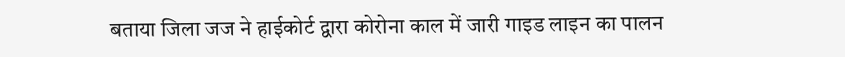बताया जिला जज ने हाईकोर्ट द्वारा कोरोना काल में जारी गाइड लाइन का पालन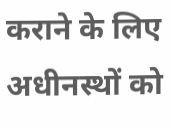कराने के लिए अधीनस्थों को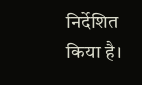निर्देशित किया है।